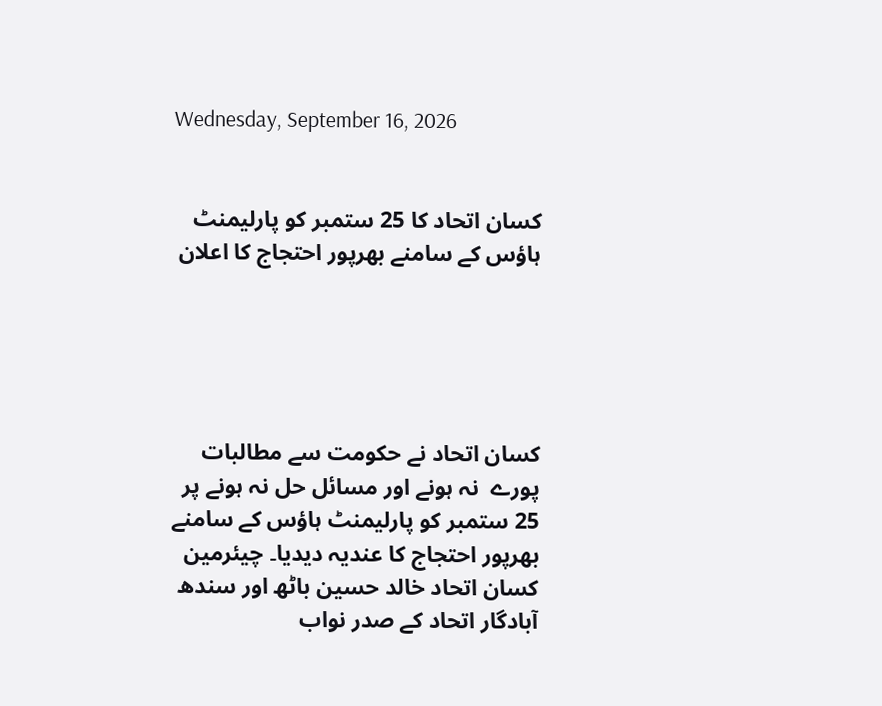Wednesday, September 16, 2026


کسان اتحاد کا 25 ستمبر کو پارلیمنٹ ہاؤس کے سامنے بھرپور احتجاج کا اعلان





کسان اتحاد نے حکومت سے مطالبات پورے  نہ ہونے اور مسائل حل نہ ہونے پر 25 ستمبر کو پارلیمنٹ ہاؤس کے سامنے بھرپور احتجاج کا عندیہ دیدیا۔ چیئرمین کسان اتحاد خالد حسین باٹھ اور سندھ آبادگار اتحاد کے صدر نواب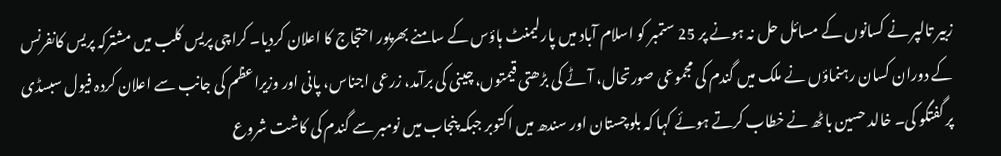زبیر تالپر نے کسانوں کے مسائل حل نہ ہونے پر 25 ستمبر کو اسلام آباد میں پارلیمنٹ ہاؤس کے سامنے بھرپور احتجاج کا اعلان کردیا۔ کراچی پریس کلب میں مشترکہ پریس کانفرنس کے دوران کسان رہنماؤں نے ملک میں گندم کی مجموعی صورتحال، آٹے کی بڑھتی قیمتوں، چینی کی برآمد، زرعی اجناس، پانی اور وزیراعظم کی جانب سے اعلان کردہ فیول سبسڈی پر گفتگو کی۔ خالد حسین باٹھ نے خطاب کرتے ہوئے کہا کہ بلوچستان اور سندھ میں اکتوبر جبکہ پنجاب میں نومبر سے گندم کی کاشت شروع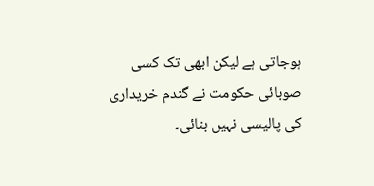ہوجاتی ہے لیکن ابھی تک کسی صوبائی حکومت نے گندم خریداری کی پالیسی نہیں بنائی۔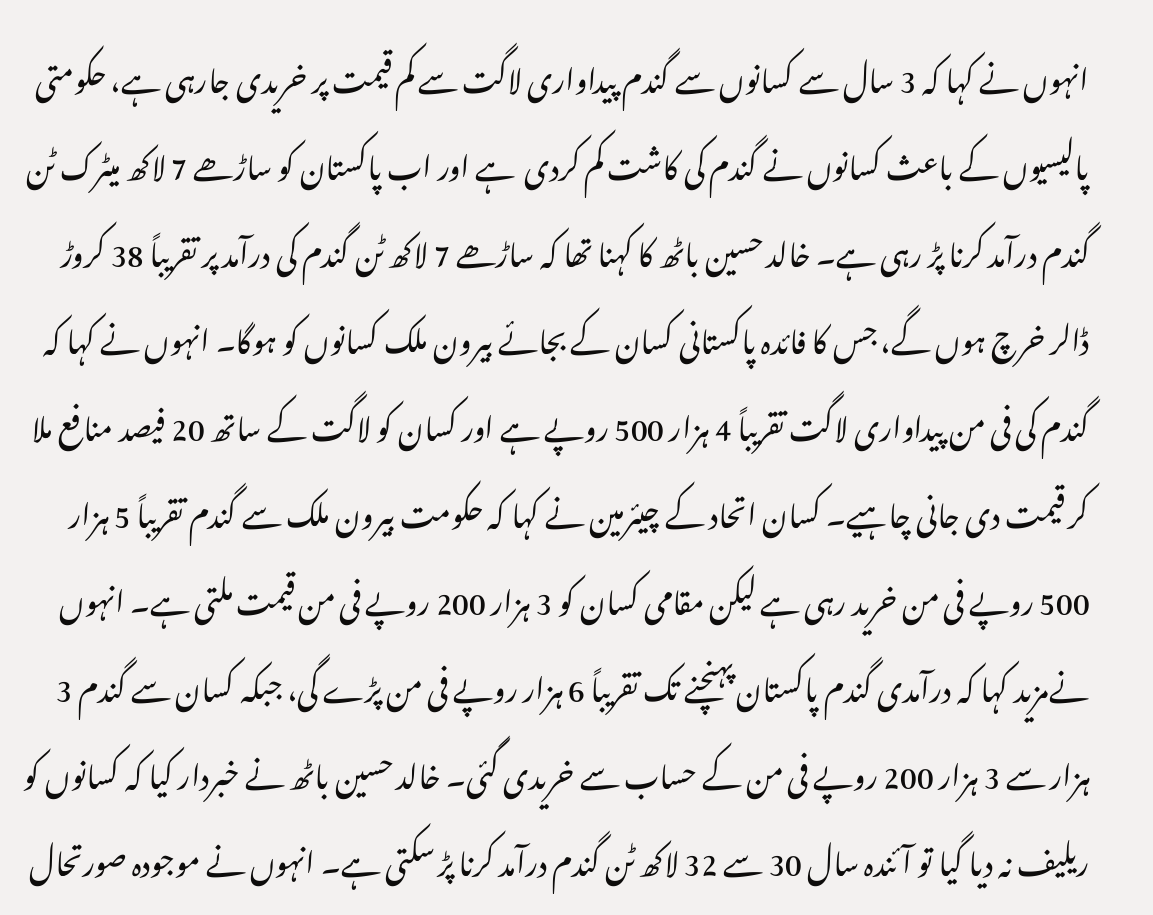انہوں نے کہا کہ 3 سال سے کسانوں سے گندم پیداواری لاگت سے کم قیمت پر خریدی جارہی ہے، حکومتی پالیسیوں کے باعث کسانوں نے گندم کی کاشت کم کردی  ہے اور اب پاکستان کو ساڑھے 7 لاکھ میٹرک ٹن گندم درآمد کرنا پڑ رہی ہے۔ خالد حسین باٹھ کا کہنا تھا کہ ساڑھے 7 لاکھ ٹن گندم کی درآمد پر تقریباً 38 کروڑ ڈالر خرچ ہوں گے، جس کا فائدہ پاکستانی کسان کے بجائے بیرون ملک کسانوں کو ہوگا۔ انہوں نے کہا کہ گندم کی فی من پیداواری لاگت تقریباً 4 ہزار 500 روپے ہے اور کسان کو لاگت کے ساتھ 20 فیصد منافع ملا کر قیمت دی جانی چاہیے۔ کسان اتحاد کے چیئرمین نے کہا کہ حکومت بیرون ملک سے گندم تقریباً 5 ہزار 500 روپے فی من خرید رہی ہے لیکن مقامی کسان کو 3 ہزار 200 روپے فی من قیمت ملتی ہے۔ انہوں نےمزید کہا کہ درآمدی گندم پاکستان پہنچنے تک تقریباً 6 ہزار روپے فی من پڑے گی، جبکہ کسان سے گندم 3 ہزار سے 3 ہزار 200 روپے فی من کے حساب سے خریدی گئی۔ خالد حسین باٹھ نے خبردار کیا کہ کسانوں کو ریلیف نہ دیا گیا تو آئندہ سال 30 سے 32 لاکھ ٹن گندم درآمد کرنا پڑ سکتی ہے۔ انہوں نے موجودہ صورتحال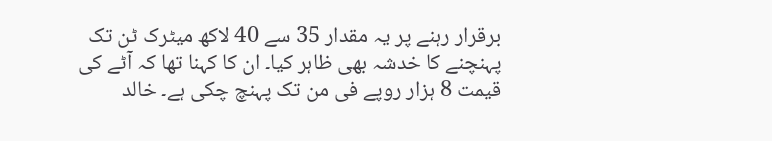برقرار رہنے پر یہ مقدار 35 سے 40 لاکھ میٹرک ٹن تک پہنچنے کا خدشہ بھی ظاہر کیا۔ ان کا کہنا تھا کہ آٹے کی قیمت 8 ہزار روپے فی من تک پہنچ چکی ہے۔ خالد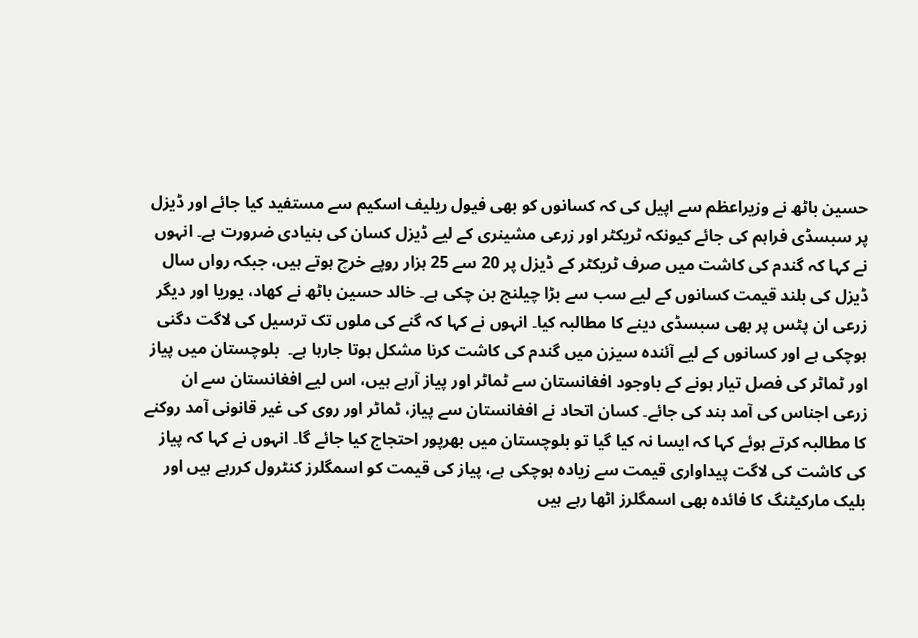حسین باٹھ نے وزیراعظم سے اپیل کی کہ کسانوں کو بھی فیول ریلیف اسکیم سے مستفید کیا جائے اور ڈیزل پر سبسڈی فراہم کی جائے کیونکہ ٹریکٹر اور زرعی مشینری کے لیے ڈیزل کسان کی بنیادی ضرورت ہے۔ انہوں نے کہا کہ گندم کی کاشت میں صرف ٹریکٹر کے ڈیزل پر 20 سے 25 ہزار روپے خرچ ہوتے ہیں، جبکہ رواں سال ڈیزل کی بلند قیمت کسانوں کے لیے سب سے بڑا چیلنج بن چکی ہے۔ خالد حسین باٹھ نے کھاد، یوریا اور دیگر زرعی ان پٹس پر بھی سبسڈی دینے کا مطالبہ کیا۔ انہوں نے کہا کہ گنے کی ملوں تک ترسیل کی لاگت دگنی ہوچکی ہے اور کسانوں کے لیے آئندہ سیزن میں گندم کی کاشت کرنا مشکل ہوتا جارہا ہے۔  بلوچستان میں پیاز اور ٹماٹر کی فصل تیار ہونے کے باوجود افغانستان سے ٹماٹر اور پیاز آرہے ہیں، اس لیے افغانستان سے ان زرعی اجناس کی آمد بند کی جائے۔ کسان اتحاد نے افغانستان سے پیاز، ٹماٹر اور روی کی غیر قانونی آمد روکنے کا مطالبہ کرتے ہوئے کہا کہ ایسا نہ کیا گیا تو بلوچستان میں بھرپور احتجاج کیا جائے گا۔ انہوں نے کہا کہ پیاز کی کاشت کی لاگت پیداواری قیمت سے زیادہ ہوچکی ہے، پیاز کی قیمت کو اسمگلرز کنٹرول کررہے ہیں اور بلیک مارکیٹنگ کا فائدہ بھی اسمگلرز اٹھا رہے ہیں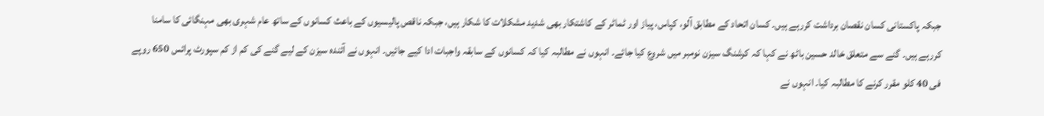جبکہ پاکستانی کسان نقصان برداشت کررہے ہیں۔ کسان اتحاد کے مطابق آلو، کپاس، پیاز اور ٹماٹر کے کاشتکار بھی شدید مشکلات کا شکار ہیں، جبکہ ناقص پالیسیوں کے باعث کسانوں کے ساتھ عام شہری بھی مہنگائی کا سامنا کررہے ہیں۔ گنے سے متعلق خالد حسین باٹھ نے کہا کہ کرشنگ سیزن نومبر میں شروع کیا جائے۔ انہوں نے مطالبہ کیا کہ کسانوں کے سابقہ واجبات ادا کیے جائیں۔ انہوں نے آئندہ سیزن کے لیے گنے کی کم از کم سپورٹ پرائس 650 روپے فی 40 کلو مقرر کرنے کا مطالبہ کیا۔ انہوں نے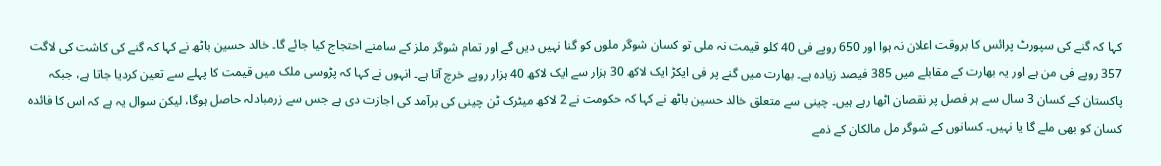کہا کہ گنے کی سپورٹ پرائس کا بروقت اعلان نہ ہوا اور 650 روپے فی 40 کلو قیمت نہ ملی تو کسان شوگر ملوں کو گنا نہیں دیں گے اور تمام شوگر ملز کے سامنے احتجاج کیا جائے گا۔ خالد حسین باٹھ نے کہا کہ گنے کی کاشت کی لاگت 357 روپے فی من ہے اور یہ بھارت کے مقابلے میں 385 فیصد زیادہ ہے۔ بھارت میں گنے پر فی ایکڑ ایک لاکھ 30 ہزار سے ایک لاکھ 40 ہزار روپے خرچ آتا ہے۔ انہوں نے کہا کہ پڑوسی ملک میں قیمت کا پہلے سے تعین کردیا جاتا ہے، جبکہ پاکستان کے کسان 3 سال سے ہر فصل پر نقصان اٹھا رہے ہیں۔ چینی سے متعلق خالد حسین باٹھ نے کہا کہ حکومت نے 2 لاکھ میٹرک ٹن چینی کی برآمد کی اجازت دی ہے جس سے زرمبادلہ حاصل ہوگا، لیکن سوال یہ ہے کہ اس کا فائدہ کسان کو بھی ملے گا یا نہیں۔ کسانوں کے شوگر مل مالکان کے ذمے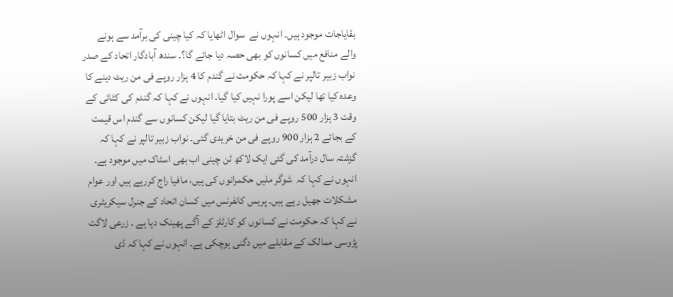بقایاجات موجود ہیں۔ انہوں نے  سوال اٹھایا کہ کیا چینی کی برآمد سے ہونے والے منافع میں کسانوں کو بھی حصہ دیا جائے گا؟۔ سندھ آبادگار اتحاد کے صدر نواب زبیر تالپر نے کہا کہ حکومت نے گندم کا 4 ہزار روپے فی من ریٹ دینے کا وعدہ کیا تھا لیکن اسے پورا نہیں کیا گیا۔ انہوں نے کہا کہ گندم کی کٹائی کے وقت 3 ہزار 500 روپے فی من ریٹ بتایا گیا لیکن کسانوں سے گندم اس قیمت کے بجائے 2 ہزار 900 روپے فی من خریدی گئی۔ نواب زبیر تالپر نے کہا کہ گزشتہ سال درآمد کی گئی ایک لاکھ ٹن چینی اب بھی اسٹاک میں موجود ہے۔ انہوں نے کہا کہ  شوگر ملیں حکمرانوں کی ہیں، مافیا راج کررہے ہیں اور عوام مشکلات جھیل رہے ہیں۔ پریس کانفرنس میں کسان اتحاد کے جنرل سیکریٹری نے کہا کہ حکومت نے کسانوں کو کارٹلز کے آگے پھینک دیا ہے ۔ زرعی لاگت پڑوسی ممالک کے مقابلے میں دگنی ہوچکی ہے۔ انہوں نے کہا کہ ڈی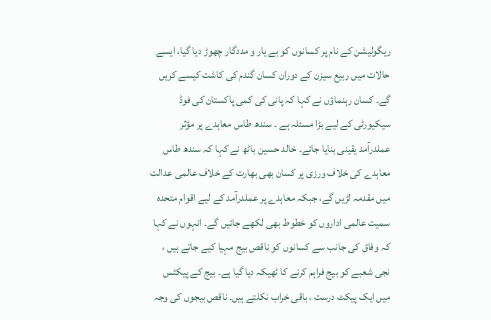ریگولیشن کے نام پر کسانوں کو بے یار و مددگار چھوڑ دیا گیا، ایسے حالات میں ربیع سیزن کے دوران کسان گندم کی کاشت کیسے کریں گے۔ کسان رہنماؤں نے کہا کہ پانی کی کمی پاکستان کی فوڈ سیکیورٹی کے لیے بڑا مسئلہ ہے ۔ سندھ طاس معاہدے پر مؤثر عملدرآمد یقینی بنایا جائے۔ خالد حسین باٹھ نے کہا کہ سندھ طاس معاہدے کی خلاف ورزی پر کسان بھی بھارت کے خلاف عالمی عدالت میں مقدمہ لڑیں گے، جبکہ معاہدے پر عملدرآمد کے لیے اقوام متحدہ سمیت عالمی اداروں کو خطوط بھی لکھے جائیں گے۔ انہوں نے کہا کہ وفاق کی جانب سے کسانوں کو ناقص بیج مہیا کیے جاتے ہیں ، نجی شعبے کو بیج فراہم کرنے کا ٹھیکہ دیا گیا ہے۔ بیج کے پیکٹس میں ایک پیکٹ درست ، باقی خراب نکلتے ہیں۔ ناقص بیجوں کی وجہ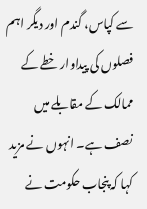سے کپاس، گندم اور دیگر اہم فصلوں کی پیداوار خطے کے ممالک کے مقابلے میں نصف ہے۔ انہوں نے مزید کہا کہ پنجاب حکومت نے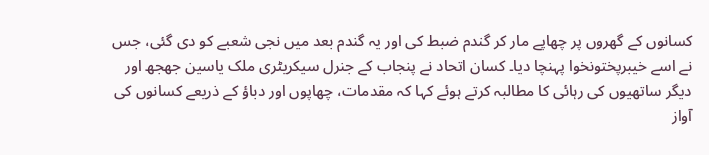کسانوں کے گھروں پر چھاپے مار کر گندم ضبط کی اور یہ گندم بعد میں نجی شعبے کو دی گئی، جس نے اسے خیبرپختونخوا پہنچا دیا۔ کسان اتحاد نے پنجاب کے جنرل سیکریٹری ملک یاسین جھجھ اور دیگر ساتھیوں کی رہائی کا مطالبہ کرتے ہوئے کہا کہ مقدمات، چھاپوں اور دباؤ کے ذریعے کسانوں کی آواز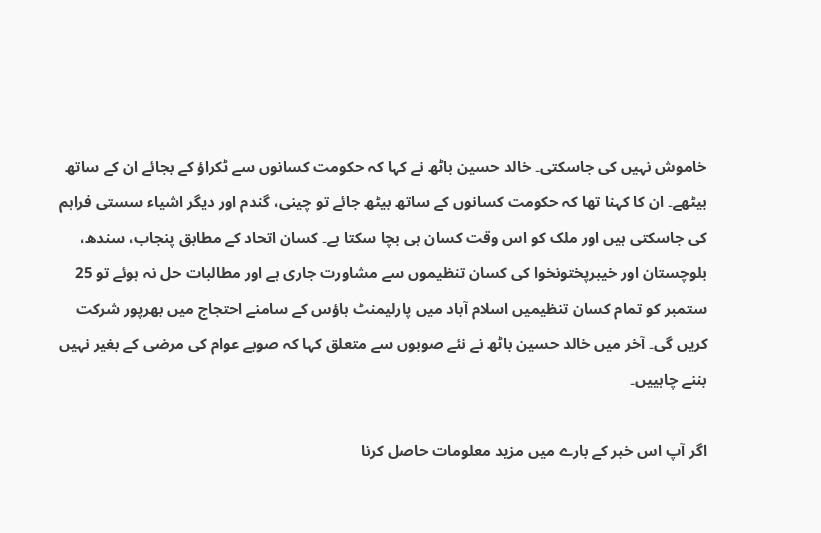خاموش نہیں کی جاسکتی۔ خالد حسین باٹھ نے کہا کہ حکومت کسانوں سے ٹکراؤ کے بجائے ان کے ساتھ بیٹھے۔ ان کا کہنا تھا کہ حکومت کسانوں کے ساتھ بیٹھ جائے تو چینی، گندم اور دیگر اشیاء سستی فراہم کی جاسکتی ہیں اور ملک کو اس وقت کسان ہی بچا سکتا ہے۔ کسان اتحاد کے مطابق پنجاب، سندھ، بلوچستان اور خیبرپختونخوا کی کسان تنظیموں سے مشاورت جاری ہے اور مطالبات حل نہ ہوئے تو 25 ستمبر کو تمام کسان تنظیمیں اسلام آباد میں پارلیمنٹ ہاؤس کے سامنے احتجاج میں بھرپور شرکت کریں گی۔ آخر میں خالد حسین باٹھ نے نئے صوبوں سے متعلق کہا کہ صوبے عوام کی مرضی کے بغیر نہیں بننے چاہییں۔

اگر آپ اس خبر کے بارے میں مزید معلومات حاصل کرنا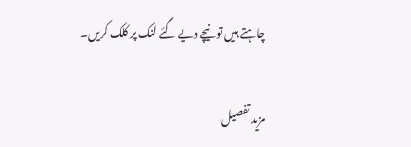چاہتے ہیں تو نیچے دیے گئے لنک پر کلک کریں۔

مزید تفصیل